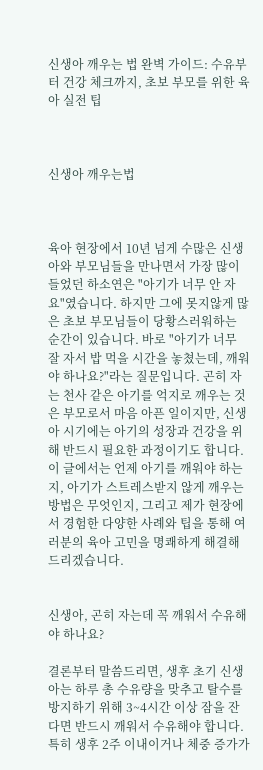신생아 깨우는 법 완벽 가이드: 수유부터 건강 체크까지, 초보 부모를 위한 육아 실전 팁



신생아 깨우는법



육아 현장에서 10년 넘게 수많은 신생아와 부모님들을 만나면서 가장 많이 들었던 하소연은 "아기가 너무 안 자요"였습니다. 하지만 그에 못지않게 많은 초보 부모님들이 당황스러워하는 순간이 있습니다. 바로 "아기가 너무 잘 자서 밥 먹을 시간을 놓쳤는데, 깨워야 하나요?"라는 질문입니다. 곤히 자는 천사 같은 아기를 억지로 깨우는 것은 부모로서 마음 아픈 일이지만, 신생아 시기에는 아기의 성장과 건강을 위해 반드시 필요한 과정이기도 합니다. 이 글에서는 언제 아기를 깨워야 하는지, 아기가 스트레스받지 않게 깨우는 방법은 무엇인지, 그리고 제가 현장에서 경험한 다양한 사례와 팁을 통해 여러분의 육아 고민을 명쾌하게 해결해 드리겠습니다.


신생아, 곤히 자는데 꼭 깨워서 수유해야 하나요?

결론부터 말씀드리면, 생후 초기 신생아는 하루 총 수유량을 맞추고 탈수를 방지하기 위해 3~4시간 이상 잠을 잔다면 반드시 깨워서 수유해야 합니다. 특히 생후 2주 이내이거나 체중 증가가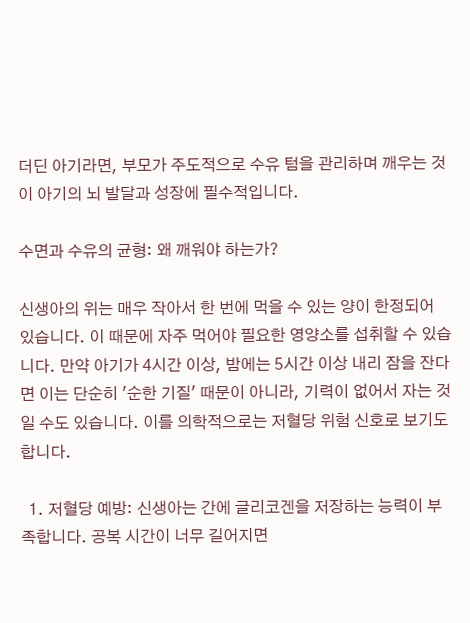더딘 아기라면, 부모가 주도적으로 수유 텀을 관리하며 깨우는 것이 아기의 뇌 발달과 성장에 필수적입니다.

수면과 수유의 균형: 왜 깨워야 하는가?

신생아의 위는 매우 작아서 한 번에 먹을 수 있는 양이 한정되어 있습니다. 이 때문에 자주 먹어야 필요한 영양소를 섭취할 수 있습니다. 만약 아기가 4시간 이상, 밤에는 5시간 이상 내리 잠을 잔다면 이는 단순히 '순한 기질' 때문이 아니라, 기력이 없어서 자는 것일 수도 있습니다. 이를 의학적으로는 저혈당 위험 신호로 보기도 합니다.

  1. 저혈당 예방: 신생아는 간에 글리코겐을 저장하는 능력이 부족합니다. 공복 시간이 너무 길어지면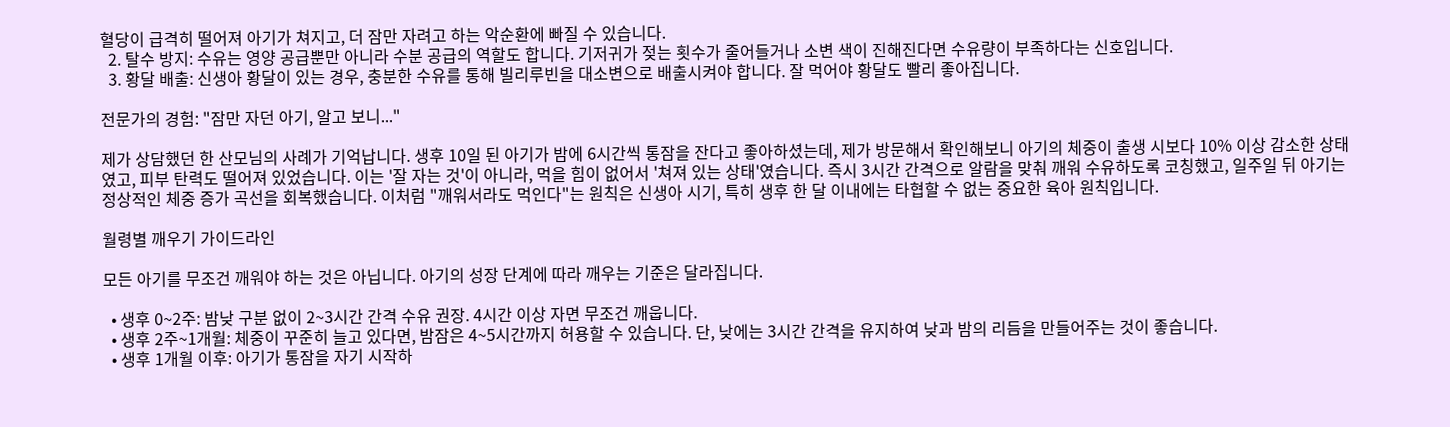혈당이 급격히 떨어져 아기가 쳐지고, 더 잠만 자려고 하는 악순환에 빠질 수 있습니다.
  2. 탈수 방지: 수유는 영양 공급뿐만 아니라 수분 공급의 역할도 합니다. 기저귀가 젖는 횟수가 줄어들거나 소변 색이 진해진다면 수유량이 부족하다는 신호입니다.
  3. 황달 배출: 신생아 황달이 있는 경우, 충분한 수유를 통해 빌리루빈을 대소변으로 배출시켜야 합니다. 잘 먹어야 황달도 빨리 좋아집니다.

전문가의 경험: "잠만 자던 아기, 알고 보니..."

제가 상담했던 한 산모님의 사례가 기억납니다. 생후 10일 된 아기가 밤에 6시간씩 통잠을 잔다고 좋아하셨는데, 제가 방문해서 확인해보니 아기의 체중이 출생 시보다 10% 이상 감소한 상태였고, 피부 탄력도 떨어져 있었습니다. 이는 '잘 자는 것'이 아니라, 먹을 힘이 없어서 '쳐져 있는 상태'였습니다. 즉시 3시간 간격으로 알람을 맞춰 깨워 수유하도록 코칭했고, 일주일 뒤 아기는 정상적인 체중 증가 곡선을 회복했습니다. 이처럼 "깨워서라도 먹인다"는 원칙은 신생아 시기, 특히 생후 한 달 이내에는 타협할 수 없는 중요한 육아 원칙입니다.

월령별 깨우기 가이드라인

모든 아기를 무조건 깨워야 하는 것은 아닙니다. 아기의 성장 단계에 따라 깨우는 기준은 달라집니다.

  • 생후 0~2주: 밤낮 구분 없이 2~3시간 간격 수유 권장. 4시간 이상 자면 무조건 깨웁니다.
  • 생후 2주~1개월: 체중이 꾸준히 늘고 있다면, 밤잠은 4~5시간까지 허용할 수 있습니다. 단, 낮에는 3시간 간격을 유지하여 낮과 밤의 리듬을 만들어주는 것이 좋습니다.
  • 생후 1개월 이후: 아기가 통잠을 자기 시작하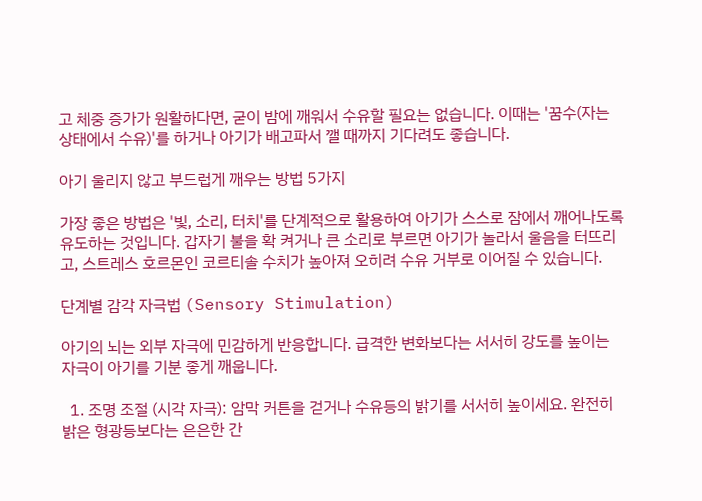고 체중 증가가 원활하다면, 굳이 밤에 깨워서 수유할 필요는 없습니다. 이때는 '꿈수(자는 상태에서 수유)'를 하거나 아기가 배고파서 깰 때까지 기다려도 좋습니다.

아기 울리지 않고 부드럽게 깨우는 방법 5가지

가장 좋은 방법은 '빛, 소리, 터치'를 단계적으로 활용하여 아기가 스스로 잠에서 깨어나도록 유도하는 것입니다. 갑자기 불을 확 켜거나 큰 소리로 부르면 아기가 놀라서 울음을 터뜨리고, 스트레스 호르몬인 코르티솔 수치가 높아져 오히려 수유 거부로 이어질 수 있습니다.

단계별 감각 자극법 (Sensory Stimulation)

아기의 뇌는 외부 자극에 민감하게 반응합니다. 급격한 변화보다는 서서히 강도를 높이는 자극이 아기를 기분 좋게 깨웁니다.

  1. 조명 조절 (시각 자극): 암막 커튼을 걷거나 수유등의 밝기를 서서히 높이세요. 완전히 밝은 형광등보다는 은은한 간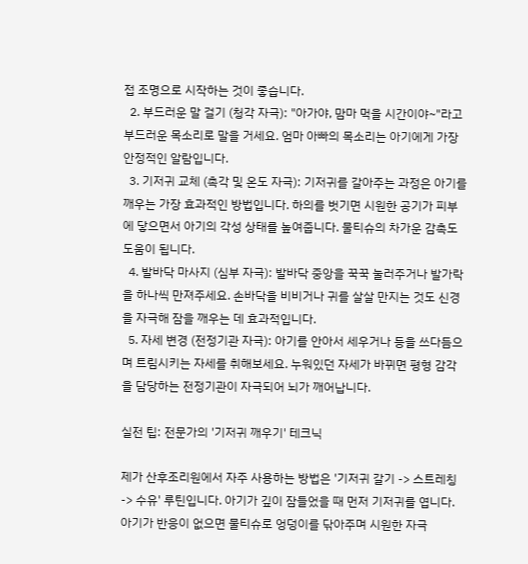접 조명으로 시작하는 것이 좋습니다.
  2. 부드러운 말 걸기 (청각 자극): "아가야, 맘마 먹을 시간이야~"라고 부드러운 목소리로 말을 거세요. 엄마 아빠의 목소리는 아기에게 가장 안정적인 알람입니다.
  3. 기저귀 교체 (촉각 및 온도 자극): 기저귀를 갈아주는 과정은 아기를 깨우는 가장 효과적인 방법입니다. 하의를 벗기면 시원한 공기가 피부에 닿으면서 아기의 각성 상태를 높여줍니다. 물티슈의 차가운 감촉도 도움이 됩니다.
  4. 발바닥 마사지 (심부 자극): 발바닥 중앙을 꾹꾹 눌러주거나 발가락을 하나씩 만져주세요. 손바닥을 비비거나 귀를 살살 만지는 것도 신경을 자극해 잠을 깨우는 데 효과적입니다.
  5. 자세 변경 (전정기관 자극): 아기를 안아서 세우거나 등을 쓰다듬으며 트림시키는 자세를 취해보세요. 누워있던 자세가 바뀌면 평형 감각을 담당하는 전정기관이 자극되어 뇌가 깨어납니다.

실전 팁: 전문가의 '기저귀 깨우기' 테크닉

제가 산후조리원에서 자주 사용하는 방법은 '기저귀 갈기 -> 스트레칭 -> 수유' 루틴입니다. 아기가 깊이 잠들었을 때 먼저 기저귀를 엽니다. 아기가 반응이 없으면 물티슈로 엉덩이를 닦아주며 시원한 자극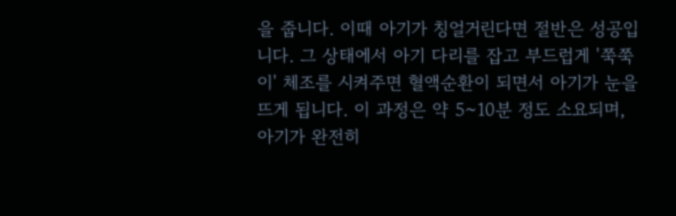을 줍니다. 이때 아기가 칭얼거린다면 절반은 성공입니다. 그 상태에서 아기 다리를 잡고 부드럽게 '쭉쭉이' 체조를 시켜주면 혈액순환이 되면서 아기가 눈을 뜨게 됩니다. 이 과정은 약 5~10분 정도 소요되며, 아기가 완전히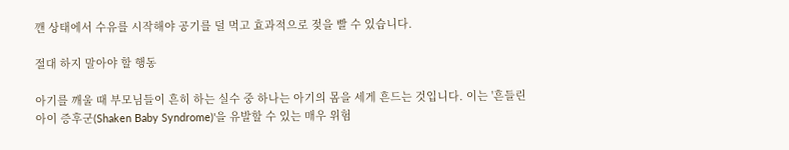깬 상태에서 수유를 시작해야 공기를 덜 먹고 효과적으로 젖을 빨 수 있습니다.

절대 하지 말아야 할 행동

아기를 깨울 때 부모님들이 흔히 하는 실수 중 하나는 아기의 몸을 세게 흔드는 것입니다. 이는 '흔들린 아이 증후군(Shaken Baby Syndrome)'을 유발할 수 있는 매우 위험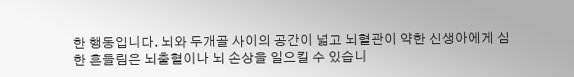한 행동입니다. 뇌와 두개골 사이의 공간이 넓고 뇌혈관이 약한 신생아에게 심한 흔들림은 뇌출혈이나 뇌 손상을 일으킬 수 있습니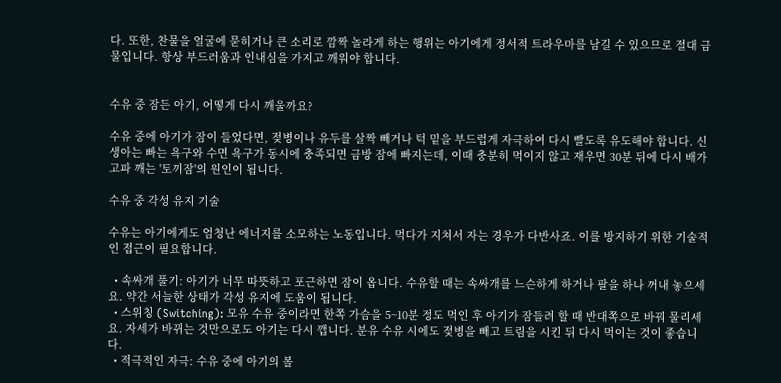다. 또한, 찬물을 얼굴에 묻히거나 큰 소리로 깜짝 놀라게 하는 행위는 아기에게 정서적 트라우마를 남길 수 있으므로 절대 금물입니다. 항상 부드러움과 인내심을 가지고 깨워야 합니다.


수유 중 잠든 아기, 어떻게 다시 깨울까요?

수유 중에 아기가 잠이 들었다면, 젖병이나 유두를 살짝 빼거나 턱 밑을 부드럽게 자극하여 다시 빨도록 유도해야 합니다. 신생아는 빠는 욕구와 수면 욕구가 동시에 충족되면 금방 잠에 빠지는데, 이때 충분히 먹이지 않고 재우면 30분 뒤에 다시 배가 고파 깨는 '토끼잠'의 원인이 됩니다.

수유 중 각성 유지 기술

수유는 아기에게도 엄청난 에너지를 소모하는 노동입니다. 먹다가 지쳐서 자는 경우가 다반사죠. 이를 방지하기 위한 기술적인 접근이 필요합니다.

  • 속싸개 풀기: 아기가 너무 따뜻하고 포근하면 잠이 옵니다. 수유할 때는 속싸개를 느슨하게 하거나 팔을 하나 꺼내 놓으세요. 약간 서늘한 상태가 각성 유지에 도움이 됩니다.
  • 스위칭 (Switching): 모유 수유 중이라면 한쪽 가슴을 5~10분 정도 먹인 후 아기가 잠들려 할 때 반대쪽으로 바꿔 물리세요. 자세가 바뀌는 것만으로도 아기는 다시 깹니다. 분유 수유 시에도 젖병을 빼고 트림을 시킨 뒤 다시 먹이는 것이 좋습니다.
  • 적극적인 자극: 수유 중에 아기의 볼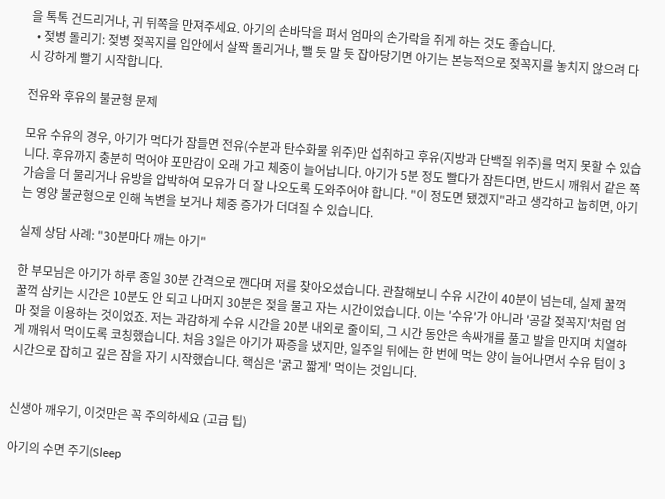을 톡톡 건드리거나, 귀 뒤쪽을 만져주세요. 아기의 손바닥을 펴서 엄마의 손가락을 쥐게 하는 것도 좋습니다.
  • 젖병 돌리기: 젖병 젖꼭지를 입안에서 살짝 돌리거나, 뺄 듯 말 듯 잡아당기면 아기는 본능적으로 젖꼭지를 놓치지 않으려 다시 강하게 빨기 시작합니다.

전유와 후유의 불균형 문제

모유 수유의 경우, 아기가 먹다가 잠들면 전유(수분과 탄수화물 위주)만 섭취하고 후유(지방과 단백질 위주)를 먹지 못할 수 있습니다. 후유까지 충분히 먹어야 포만감이 오래 가고 체중이 늘어납니다. 아기가 5분 정도 빨다가 잠든다면, 반드시 깨워서 같은 쪽 가슴을 더 물리거나 유방을 압박하여 모유가 더 잘 나오도록 도와주어야 합니다. "이 정도면 됐겠지"라고 생각하고 눕히면, 아기는 영양 불균형으로 인해 녹변을 보거나 체중 증가가 더뎌질 수 있습니다.

실제 상담 사례: "30분마다 깨는 아기"

한 부모님은 아기가 하루 종일 30분 간격으로 깬다며 저를 찾아오셨습니다. 관찰해보니 수유 시간이 40분이 넘는데, 실제 꿀꺽꿀꺽 삼키는 시간은 10분도 안 되고 나머지 30분은 젖을 물고 자는 시간이었습니다. 이는 '수유'가 아니라 '공갈 젖꼭지'처럼 엄마 젖을 이용하는 것이었죠. 저는 과감하게 수유 시간을 20분 내외로 줄이되, 그 시간 동안은 속싸개를 풀고 발을 만지며 치열하게 깨워서 먹이도록 코칭했습니다. 처음 3일은 아기가 짜증을 냈지만, 일주일 뒤에는 한 번에 먹는 양이 늘어나면서 수유 텀이 3시간으로 잡히고 깊은 잠을 자기 시작했습니다. 핵심은 '굵고 짧게' 먹이는 것입니다.


신생아 깨우기, 이것만은 꼭 주의하세요 (고급 팁)

아기의 수면 주기(Sleep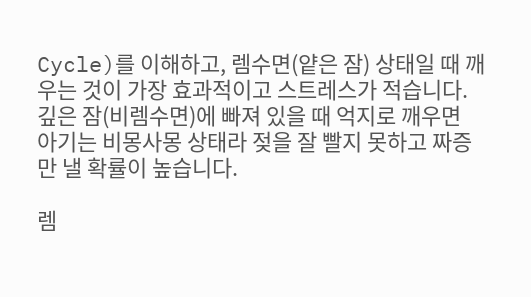Cycle)를 이해하고, 렘수면(얕은 잠) 상태일 때 깨우는 것이 가장 효과적이고 스트레스가 적습니다. 깊은 잠(비렘수면)에 빠져 있을 때 억지로 깨우면 아기는 비몽사몽 상태라 젖을 잘 빨지 못하고 짜증만 낼 확률이 높습니다.

렘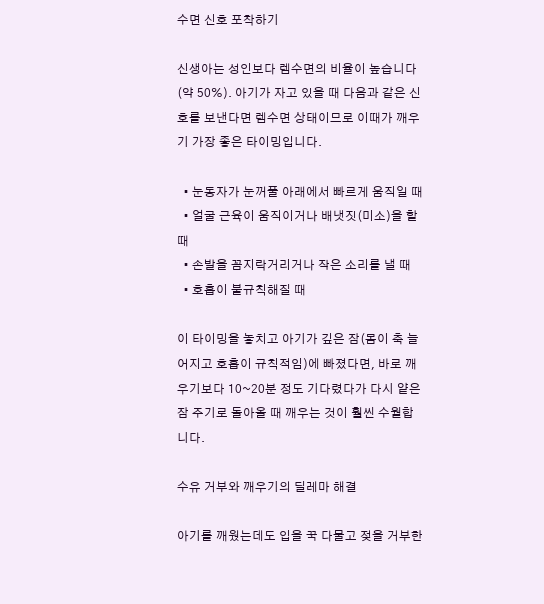수면 신호 포착하기

신생아는 성인보다 렘수면의 비율이 높습니다(약 50%). 아기가 자고 있을 때 다음과 같은 신호를 보낸다면 렘수면 상태이므로 이때가 깨우기 가장 좋은 타이밍입니다.

  • 눈동자가 눈꺼풀 아래에서 빠르게 움직일 때
  • 얼굴 근육이 움직이거나 배냇짓(미소)을 할 때
  • 손발을 꼼지락거리거나 작은 소리를 낼 때
  • 호흡이 불규칙해질 때

이 타이밍을 놓치고 아기가 깊은 잠(몸이 축 늘어지고 호흡이 규칙적임)에 빠졌다면, 바로 깨우기보다 10~20분 정도 기다렸다가 다시 얕은 잠 주기로 돌아올 때 깨우는 것이 훨씬 수월합니다.

수유 거부와 깨우기의 딜레마 해결

아기를 깨웠는데도 입을 꾹 다물고 젖을 거부한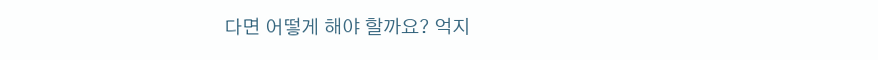다면 어떻게 해야 할까요? 억지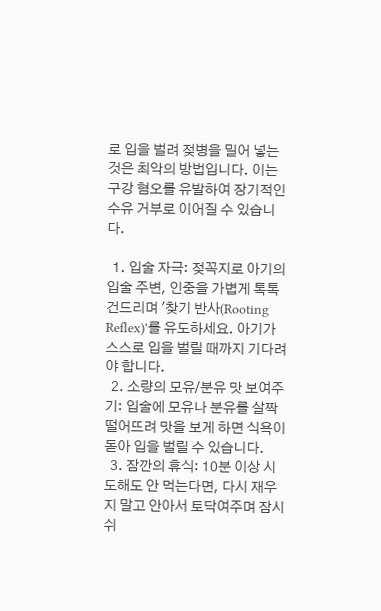로 입을 벌려 젖병을 밀어 넣는 것은 최악의 방법입니다. 이는 구강 혐오를 유발하여 장기적인 수유 거부로 이어질 수 있습니다.

  1. 입술 자극: 젖꼭지로 아기의 입술 주변, 인중을 가볍게 톡톡 건드리며 '찾기 반사(Rooting Reflex)'를 유도하세요. 아기가 스스로 입을 벌릴 때까지 기다려야 합니다.
  2. 소량의 모유/분유 맛 보여주기: 입술에 모유나 분유를 살짝 떨어뜨려 맛을 보게 하면 식욕이 돋아 입을 벌릴 수 있습니다.
  3. 잠깐의 휴식: 10분 이상 시도해도 안 먹는다면, 다시 재우지 말고 안아서 토닥여주며 잠시 쉬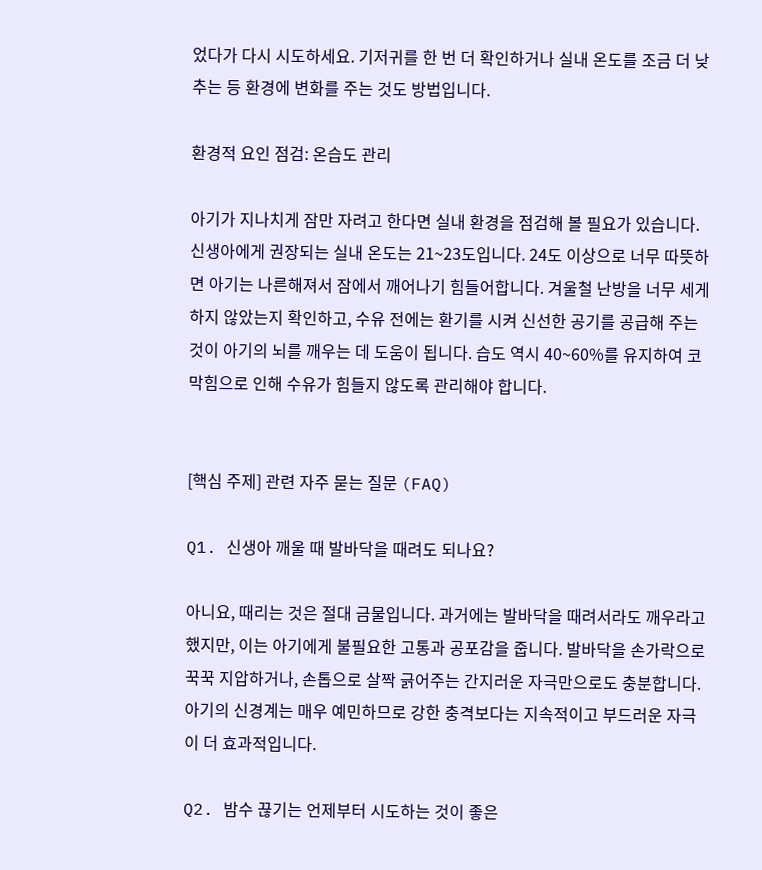었다가 다시 시도하세요. 기저귀를 한 번 더 확인하거나 실내 온도를 조금 더 낮추는 등 환경에 변화를 주는 것도 방법입니다.

환경적 요인 점검: 온습도 관리

아기가 지나치게 잠만 자려고 한다면 실내 환경을 점검해 볼 필요가 있습니다. 신생아에게 권장되는 실내 온도는 21~23도입니다. 24도 이상으로 너무 따뜻하면 아기는 나른해져서 잠에서 깨어나기 힘들어합니다. 겨울철 난방을 너무 세게 하지 않았는지 확인하고, 수유 전에는 환기를 시켜 신선한 공기를 공급해 주는 것이 아기의 뇌를 깨우는 데 도움이 됩니다. 습도 역시 40~60%를 유지하여 코막힘으로 인해 수유가 힘들지 않도록 관리해야 합니다.


[핵심 주제] 관련 자주 묻는 질문 (FAQ)

Q1. 신생아 깨울 때 발바닥을 때려도 되나요?

아니요, 때리는 것은 절대 금물입니다. 과거에는 발바닥을 때려서라도 깨우라고 했지만, 이는 아기에게 불필요한 고통과 공포감을 줍니다. 발바닥을 손가락으로 꾹꾹 지압하거나, 손톱으로 살짝 긁어주는 간지러운 자극만으로도 충분합니다. 아기의 신경계는 매우 예민하므로 강한 충격보다는 지속적이고 부드러운 자극이 더 효과적입니다.

Q2. 밤수 끊기는 언제부터 시도하는 것이 좋은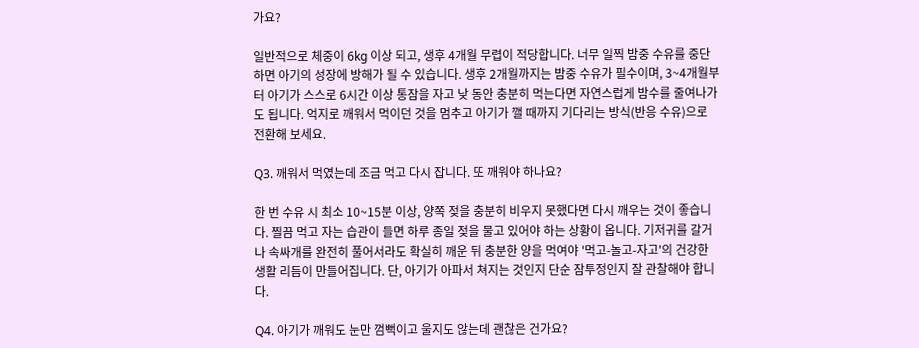가요?

일반적으로 체중이 6kg 이상 되고, 생후 4개월 무렵이 적당합니다. 너무 일찍 밤중 수유를 중단하면 아기의 성장에 방해가 될 수 있습니다. 생후 2개월까지는 밤중 수유가 필수이며, 3~4개월부터 아기가 스스로 6시간 이상 통잠을 자고 낮 동안 충분히 먹는다면 자연스럽게 밤수를 줄여나가도 됩니다. 억지로 깨워서 먹이던 것을 멈추고 아기가 깰 때까지 기다리는 방식(반응 수유)으로 전환해 보세요.

Q3. 깨워서 먹였는데 조금 먹고 다시 잡니다. 또 깨워야 하나요?

한 번 수유 시 최소 10~15분 이상, 양쪽 젖을 충분히 비우지 못했다면 다시 깨우는 것이 좋습니다. 찔끔 먹고 자는 습관이 들면 하루 종일 젖을 물고 있어야 하는 상황이 옵니다. 기저귀를 갈거나 속싸개를 완전히 풀어서라도 확실히 깨운 뒤 충분한 양을 먹여야 '먹고-놀고-자고'의 건강한 생활 리듬이 만들어집니다. 단, 아기가 아파서 쳐지는 것인지 단순 잠투정인지 잘 관찰해야 합니다.

Q4. 아기가 깨워도 눈만 껌뻑이고 울지도 않는데 괜찮은 건가요?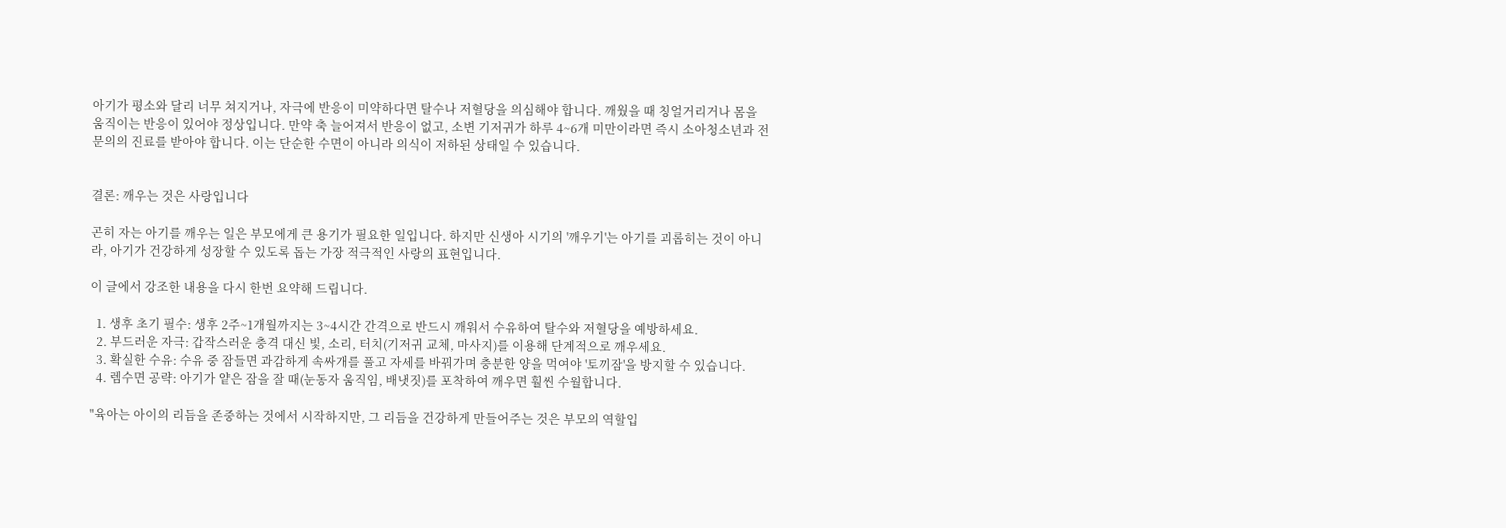아기가 평소와 달리 너무 쳐지거나, 자극에 반응이 미약하다면 탈수나 저혈당을 의심해야 합니다. 깨웠을 때 칭얼거리거나 몸을 움직이는 반응이 있어야 정상입니다. 만약 축 늘어져서 반응이 없고, 소변 기저귀가 하루 4~6개 미만이라면 즉시 소아청소년과 전문의의 진료를 받아야 합니다. 이는 단순한 수면이 아니라 의식이 저하된 상태일 수 있습니다.


결론: 깨우는 것은 사랑입니다

곤히 자는 아기를 깨우는 일은 부모에게 큰 용기가 필요한 일입니다. 하지만 신생아 시기의 '깨우기'는 아기를 괴롭히는 것이 아니라, 아기가 건강하게 성장할 수 있도록 돕는 가장 적극적인 사랑의 표현입니다.

이 글에서 강조한 내용을 다시 한번 요약해 드립니다.

  1. 생후 초기 필수: 생후 2주~1개월까지는 3~4시간 간격으로 반드시 깨워서 수유하여 탈수와 저혈당을 예방하세요.
  2. 부드러운 자극: 갑작스러운 충격 대신 빛, 소리, 터치(기저귀 교체, 마사지)를 이용해 단계적으로 깨우세요.
  3. 확실한 수유: 수유 중 잠들면 과감하게 속싸개를 풀고 자세를 바꿔가며 충분한 양을 먹여야 '토끼잠'을 방지할 수 있습니다.
  4. 렘수면 공략: 아기가 얕은 잠을 잘 때(눈동자 움직임, 배냇짓)를 포착하여 깨우면 훨씬 수월합니다.

"육아는 아이의 리듬을 존중하는 것에서 시작하지만, 그 리듬을 건강하게 만들어주는 것은 부모의 역할입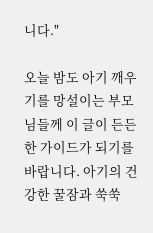니다."

오늘 밤도 아기 깨우기를 망설이는 부모님들께 이 글이 든든한 가이드가 되기를 바랍니다. 아기의 건강한 꿀잠과 쑥쑥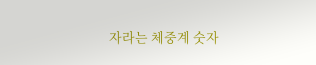자라는 체중계 숫자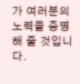가 여러분의 노력을 증명해 줄 것입니다.